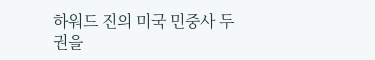하워드 진의 미국 민중사 두 권을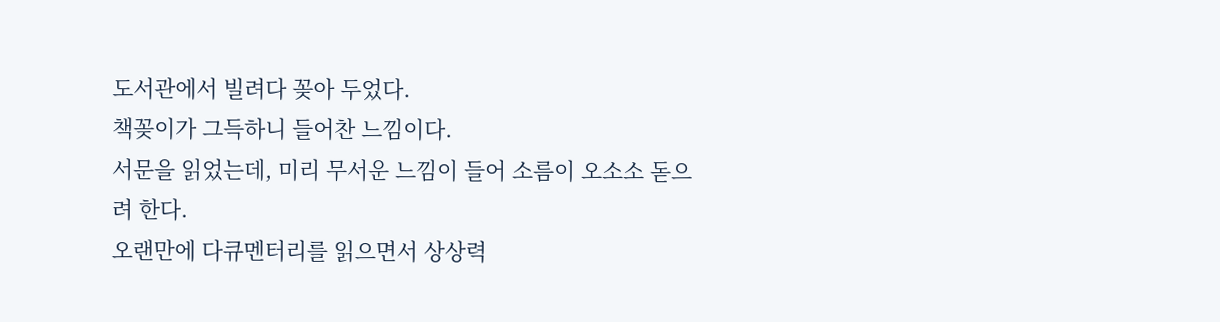도서관에서 빌려다 꽂아 두었다.
책꽂이가 그득하니 들어찬 느낌이다.
서문을 읽었는데, 미리 무서운 느낌이 들어 소름이 오소소 돋으려 한다.
오랜만에 다큐멘터리를 읽으면서 상상력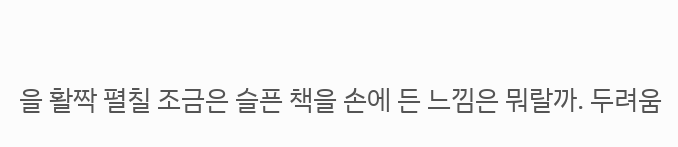을 활짝 펼칠 조금은 슬픈 책을 손에 든 느낌은 뭐랄까. 두려움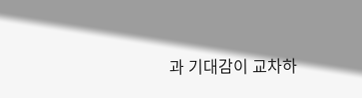과 기대감이 교차하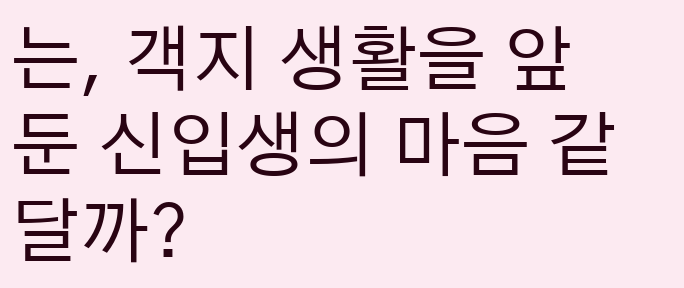는, 객지 생활을 앞둔 신입생의 마음 같달까?